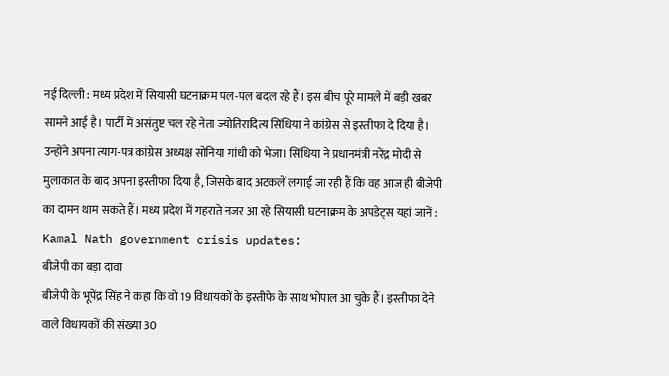नई दिल्ली : मध्य प्रदेश में सियासी घटनाक्रम पल-पल बदल रहे हैं। इस बीच पूरे मामले में बड़ी खबर सामने आई है। पार्टी में असंतुष्ट चल रहे नेता ज्योतिरादित्य सिंधिया ने कांग्रेस से इस्तीफा दे दिया है। उन्होंने अपना त्याग-पत्र कांग्रेस अध्यक्ष सोनिया गांधी को भेजा। सिंधिया ने प्रधानमंत्री नरेंद्र मोदी से मुलाकात के बाद अपना इस्तीफा दिया है, जिसके बाद अटकलें लगाई जा रही हैं कि वह आज ही बीजेपी का दामन थाम सकते हैं। मध्य प्रदेश में गहराते नजर आ रहे सियासी घटनाक्रम के अपडेट्स यहां जानें :
Kamal Nath government crisis updates:
बीजेपी का बड़ा दावा
बीजेपी के भूपेंद्र सिंह ने कहा कि वो 19 विधायकों के इस्तीफे के साथ भोपाल आ चुके हैं। इस्तीफा देने वाले विधायकों की संख्या 30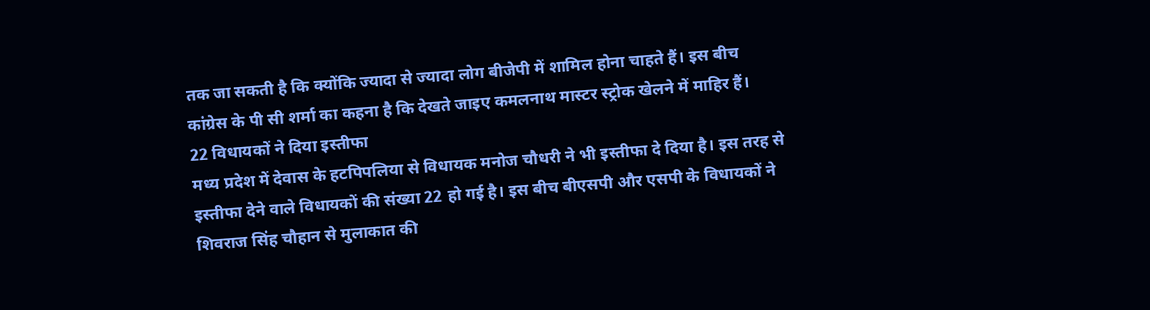तक जा सकती है कि क्योंकि ज्यादा से ज्यादा लोग बीजेपी में शामिल होना चाहते हैं। इस बीच कांग्रेस के पी सी शर्मा का कहना है कि देखते जाइए कमलनाथ मास्टर स्ट्रोक खेलने में माहिर हैं।
22 विधायकों ने दिया इस्तीफा
मध्य प्रदेश में देवास के हटपिपलिया से विधायक मनोज चौधरी ने भी इस्तीफा दे दिया है। इस तरह से इस्तीफा देने वाले विधायकों की संख्या 22 हो गई है। इस बीच बीएसपी और एसपी के विधायकों ने शिवराज सिंह चौहान से मुलाकात की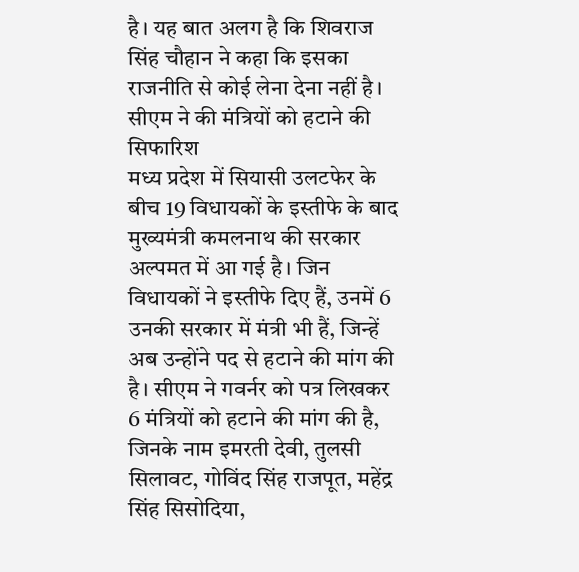है। यह बात अलग है कि शिवराज सिंह चौहान ने कहा कि इसका राजनीति से कोई लेना देना नहीं है।
सीएम ने की मंत्रियों को हटाने की सिफारिश
मध्य प्रदेश में सियासी उलटफेर के बीच 19 विधायकों के इस्तीफे के बाद मुख्यमंत्री कमलनाथ की सरकार अल्पमत में आ गई है। जिन विधायकों ने इस्तीफे दिए हैं, उनमें 6 उनकी सरकार में मंत्री भी हैं, जिन्हें अब उन्होंने पद से हटाने की मांग की है। सीएम ने गवर्नर को पत्र लिखकर 6 मंत्रियों को हटाने की मांग की है, जिनके नाम इमरती देवी, तुलसी सिलावट, गोविंद सिंह राजपूत, महेंद्र सिंह सिसोदिया,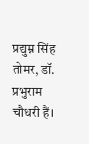प्रद्युम्न सिंह तोमर, डॉ. प्रभुराम चौधरी हैं।